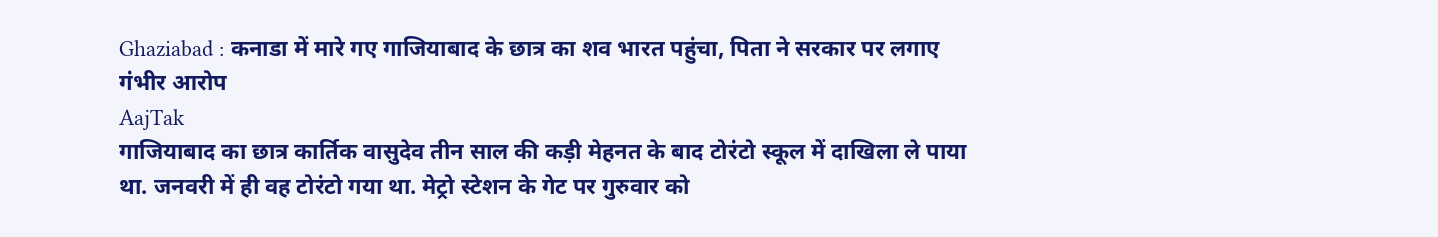Ghaziabad : कनाडा में मारे गए गाजियाबाद के छात्र का शव भारत पहुंचा, पिता ने सरकार पर लगाए गंभीर आरोप
AajTak
गाजियाबाद का छात्र कार्तिक वासुदेव तीन साल की कड़ी मेहनत के बाद टोरंटो स्कूल में दाखिला ले पाया था. जनवरी में ही वह टोरंटो गया था. मेट्रो स्टेशन के गेट पर गुरुवार को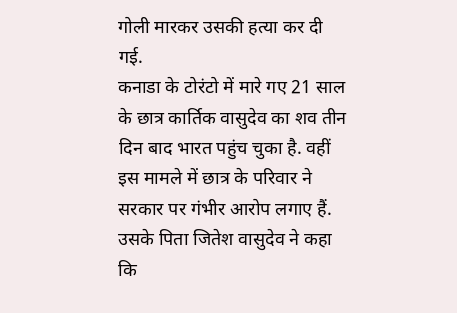गोली मारकर उसकी हत्या कर दी गई.
कनाडा के टोरंटो में मारे गए 21 साल के छात्र कार्तिक वासुदेव का शव तीन दिन बाद भारत पहुंच चुका है. वहीं इस मामले में छात्र के परिवार ने सरकार पर गंभीर आरोप लगाए हैं. उसके पिता जितेश वासुदेव ने कहा कि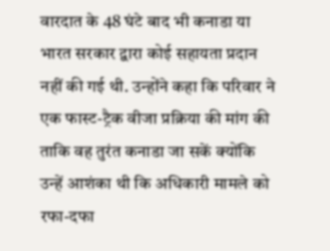वारदात के 48 घंटे बाद भी कनाडा या भारत सरकार द्वारा कोई सहायता प्रदान नहीं की गई थी. उन्होंने कहा कि परिवार ने एक फास्ट-ट्रैक वीजा प्रक्रिया की मांग की ताकि वह तुरंत कनाडा जा सकें क्योंकि उन्हें आशंका थी कि अधिकारी मामले को रफा-दफा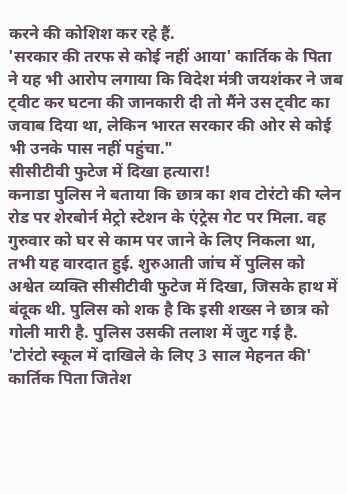करने की कोशिश कर रहे हैं.
'सरकार की तरफ से कोई नहीं आया' कार्तिक के पिता ने यह भी आरोप लगाया कि विदेश मंत्री जयशंकर ने जब ट्वीट कर घटना की जानकारी दी तो मैंने उस ट्वीट का जवाब दिया था, लेकिन भारत सरकार की ओर से कोई भी उनके पास नहीं पहुंचा."
सीसीटीवी फुटेज में दिखा हत्यारा!
कनाडा पुलिस ने बताया कि छात्र का शव टोरंटो की ग्लेन रोड पर शेरबोर्न मेट्रो स्टेशन के एंट्रेस गेट पर मिला. वह गुरुवार को घर से काम पर जाने के लिए निकला था, तभी यह वारदात हुई. शुरुआती जांच में पुलिस को अश्वेत व्यक्ति सीसीटीवी फुटेज में दिखा, जिसके हाथ में बंदूक थी. पुलिस को शक है कि इसी शख्स ने छात्र को गोली मारी है. पुलिस उसकी तलाश में जुट गई है.
'टोरंटो स्कूल में दाखिले के लिए 3 साल मेहनत की'
कार्तिक पिता जितेश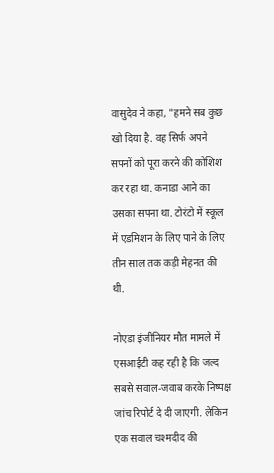वासुदेव ने कहा, "हमने सब कुछ खो दिया है. वह सिर्फ अपने सपनों को पूरा करने की कोशिश कर रहा था. कनाडा आने का उसका सपना था. टोरंटो में स्कूल में एडमिशन के लिए पाने के लिए तीन साल तक कड़ी मेहनत की थी.

नोएडा इंजीनियर मौत मामले में एसआईटी कह रही है कि जल्द सबसे सवाल-जवाब करके निष्पक्ष जांच रिपोर्ट दे दी जाएगी. लेकिन एक सवाल चश्मदीद की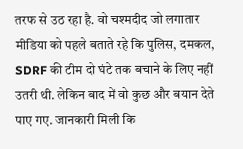तरफ से उठ रहा है. वो चश्मदीद जो लगातार मीडिया को पहले बताते रहे कि पुलिस, दमकल, SDRF की टीम दो घंटे तक बचाने के लिए नहीं उतरी थी. लेकिन बाद में वो कुछ और बयान देते पाए गए. जानकारी मिली कि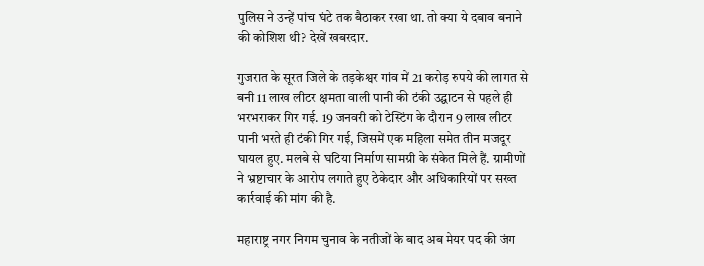पुलिस ने उन्हें पांच घंटे तक बैठाकर रखा था. तो क्या ये दबाव बनाने की कोशिश थी? देखें खबरदार.

गुजरात के सूरत जिले के तड़केश्वर गांव में 21 करोड़ रुपये की लागत से बनी 11 लाख लीटर क्षमता वाली पानी की टंकी उद्घाटन से पहले ही भरभराकर गिर गई. 19 जनवरी को टेस्टिंग के दौरान 9 लाख लीटर पानी भरते ही टंकी गिर गई, जिसमें एक महिला समेत तीन मजदूर घायल हुए. मलबे से घटिया निर्माण सामग्री के संकेत मिले हैं. ग्रामीणों ने भ्रष्टाचार के आरोप लगाते हुए ठेकेदार और अधिकारियों पर सख्त कार्रवाई की मांग की है.

महाराष्ट्र नगर निगम चुनाव के नतीजों के बाद अब मेयर पद की जंग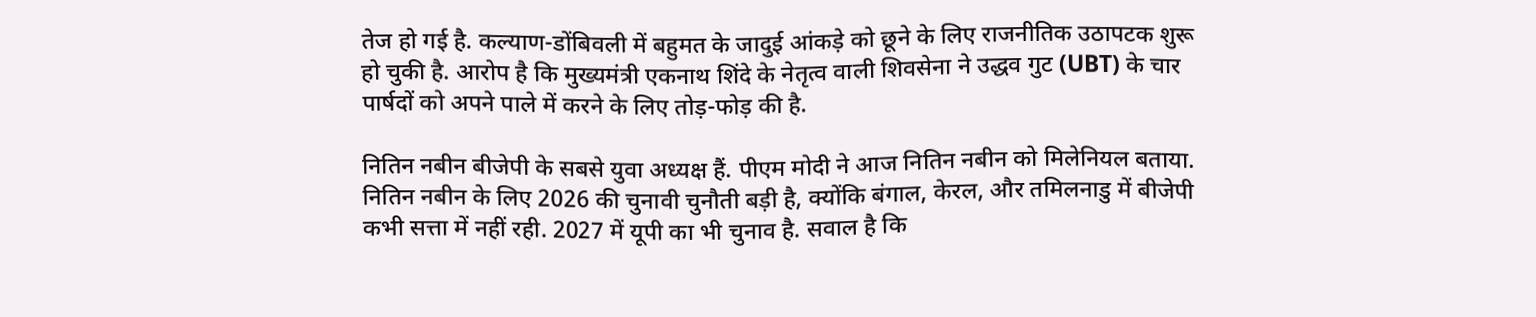तेज हो गई है. कल्याण-डोंबिवली में बहुमत के जादुई आंकड़े को छूने के लिए राजनीतिक उठापटक शुरू हो चुकी है. आरोप है कि मुख्यमंत्री एकनाथ शिंदे के नेतृत्व वाली शिवसेना ने उद्धव गुट (UBT) के चार पार्षदों को अपने पाले में करने के लिए तोड़-फोड़ की है.

नितिन नबीन बीजेपी के सबसे युवा अध्यक्ष हैं. पीएम मोदी ने आज नितिन नबीन को मिलेनियल बताया. नितिन नबीन के लिए 2026 की चुनावी चुनौती बड़ी है, क्योंकि बंगाल, केरल, और तमिलनाडु में बीजेपी कभी सत्ता में नहीं रही. 2027 में यूपी का भी चुनाव है. सवाल है कि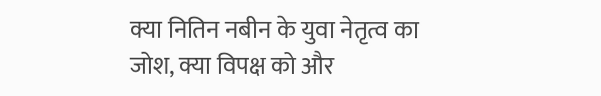क्या नितिन नबीन के युवा नेतृत्व का जोश, क्या विपक्ष को और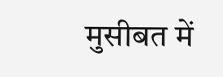मुसीबत में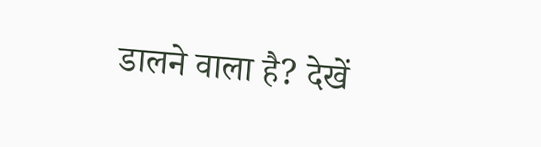डालने वाला है? देखें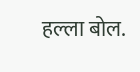हल्ला बोल.